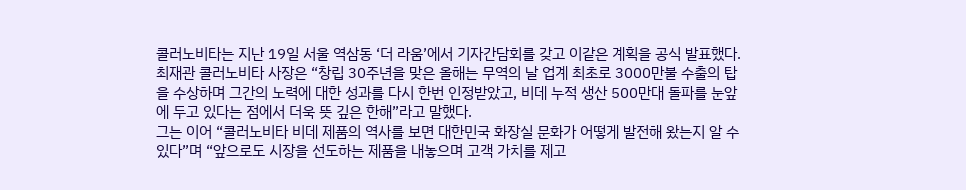콜러노비타는 지난 19일 서울 역삼동 ‘더 라움’에서 기자간담회를 갖고 이같은 계획을 공식 발표했다.
최재관 콜러노비타 사장은 “창립 30주년을 맞은 올해는 무역의 날 업계 최초로 3000만불 수출의 탑을 수상하며 그간의 노력에 대한 성과를 다시 한번 인정받았고, 비데 누적 생산 500만대 돌파를 눈앞에 두고 있다는 점에서 더욱 뜻 깊은 한해”라고 말했다.
그는 이어 “콜러노비타 비데 제품의 역사를 보면 대한민국 화장실 문화가 어떻게 발전해 왔는지 알 수 있다”며 “앞으로도 시장을 선도하는 제품을 내놓으며 고객 가치를 제고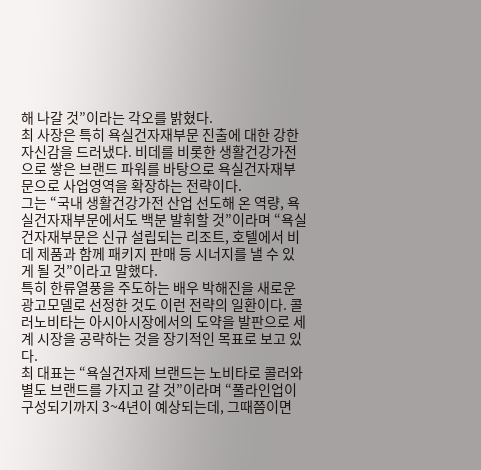해 나갈 것”이라는 각오를 밝혔다.
최 사장은 특히 욕실건자재부문 진출에 대한 강한 자신감을 드러냈다. 비데를 비롯한 생활건강가전으로 쌓은 브랜드 파워를 바탕으로 욕실건자재부문으로 사업영역을 확장하는 전략이다.
그는 “국내 생활건강가전 산업 선도해 온 역량, 욕실건자재부문에서도 백분 발휘할 것”이라며 “욕실건자재부문은 신규 설립되는 리조트, 호텔에서 비데 제품과 함께 패키지 판매 등 시너지를 낼 수 있게 될 것”이라고 말했다.
특히 한류열풍을 주도하는 배우 박해진을 새로운 광고모델로 선정한 것도 이런 전략의 일환이다. 콜러노비타는 아시아시장에서의 도약을 발판으로 세계 시장을 공략하는 것을 장기적인 목표로 보고 있다.
최 대표는 “욕실건자제 브랜드는 노비타로 콜러와 별도 브랜드를 가지고 갈 것”이라며 “풀라인업이 구성되기까지 3~4년이 예상되는데, 그때쯤이면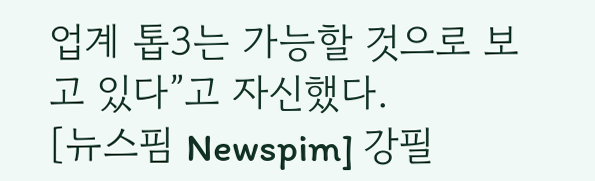업계 톱3는 가능할 것으로 보고 있다”고 자신했다.
[뉴스핌 Newspim] 강필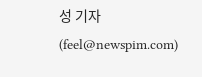성 기자 (feel@newspim.com)